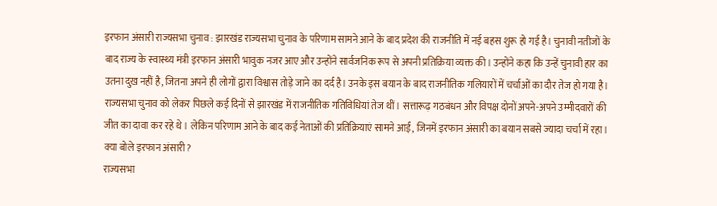इरफान अंसारी राज्यसभा चुनाव : झारखंड राज्यसभा चुनाव के परिणाम सामने आने के बाद प्रदेश की राजनीति में नई बहस शुरू हो गई है। चुनावी नतीजों के बाद राज्य के स्वास्थ्य मंत्री इरफान अंसारी भावुक नजर आए और उन्होंने सार्वजनिक रूप से अपनी प्रतिक्रिया व्यक्त की। उन्होंने कहा कि उन्हें चुनावी हार का उतना दुख नहीं है, जितना अपने ही लोगों द्वारा विश्वास तोड़े जाने का दर्द है। उनके इस बयान के बाद राजनीतिक गलियारों में चर्चाओं का दौर तेज हो गया है।
राज्यसभा चुनाव को लेकर पिछले कई दिनों से झारखंड में राजनीतिक गतिविधियां तेज थीं। सत्तारूढ़ गठबंधन और विपक्ष दोनों अपने-अपने उम्मीदवारों की जीत का दावा कर रहे थे। लेकिन परिणाम आने के बाद कई नेताओं की प्रतिक्रियाएं सामने आईं, जिनमें इरफान अंसारी का बयान सबसे ज्यादा चर्चा में रहा।
क्या बोले इरफान अंसारी?
राज्यसभा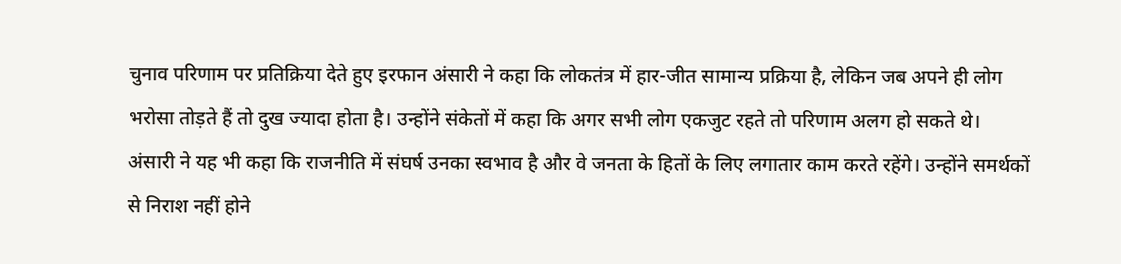चुनाव परिणाम पर प्रतिक्रिया देते हुए इरफान अंसारी ने कहा कि लोकतंत्र में हार-जीत सामान्य प्रक्रिया है, लेकिन जब अपने ही लोग भरोसा तोड़ते हैं तो दुख ज्यादा होता है। उन्होंने संकेतों में कहा कि अगर सभी लोग एकजुट रहते तो परिणाम अलग हो सकते थे।
अंसारी ने यह भी कहा कि राजनीति में संघर्ष उनका स्वभाव है और वे जनता के हितों के लिए लगातार काम करते रहेंगे। उन्होंने समर्थकों से निराश नहीं होने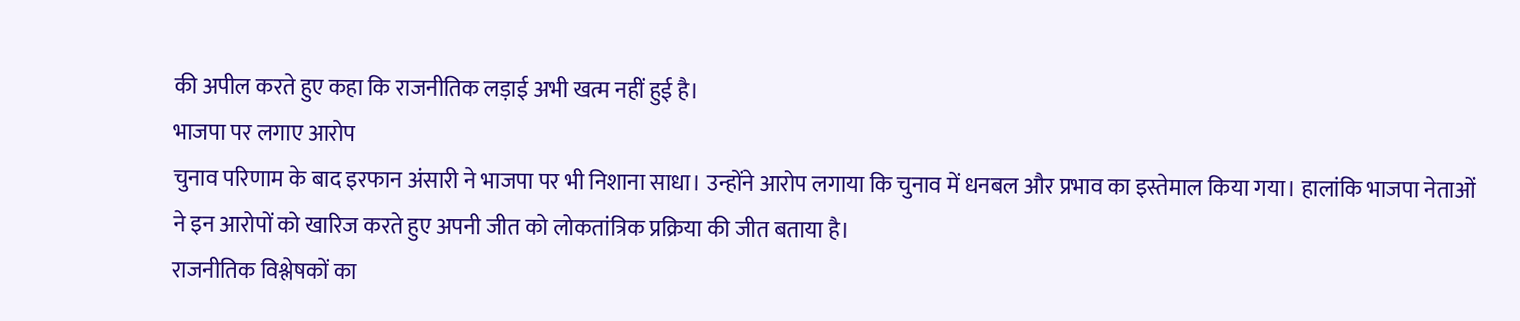की अपील करते हुए कहा कि राजनीतिक लड़ाई अभी खत्म नहीं हुई है।
भाजपा पर लगाए आरोप
चुनाव परिणाम के बाद इरफान अंसारी ने भाजपा पर भी निशाना साधा। उन्होंने आरोप लगाया कि चुनाव में धनबल और प्रभाव का इस्तेमाल किया गया। हालांकि भाजपा नेताओं ने इन आरोपों को खारिज करते हुए अपनी जीत को लोकतांत्रिक प्रक्रिया की जीत बताया है।
राजनीतिक विश्लेषकों का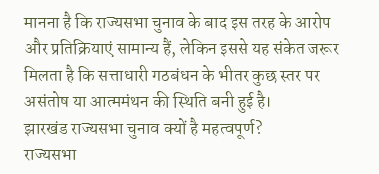मानना है कि राज्यसभा चुनाव के बाद इस तरह के आरोप और प्रतिक्रियाएं सामान्य हैं, लेकिन इससे यह संकेत जरूर मिलता है कि सत्ताधारी गठबंधन के भीतर कुछ स्तर पर असंतोष या आत्ममंथन की स्थिति बनी हुई है।
झारखंड राज्यसभा चुनाव क्यों है महत्वपूर्ण?
राज्यसभा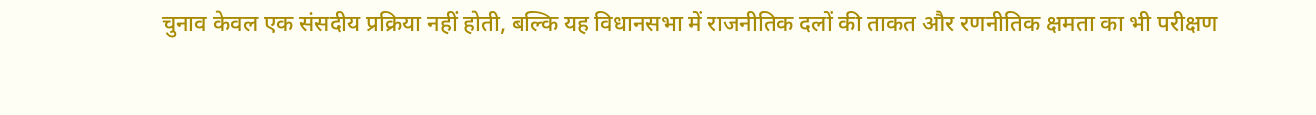चुनाव केवल एक संसदीय प्रक्रिया नहीं होती, बल्कि यह विधानसभा में राजनीतिक दलों की ताकत और रणनीतिक क्षमता का भी परीक्षण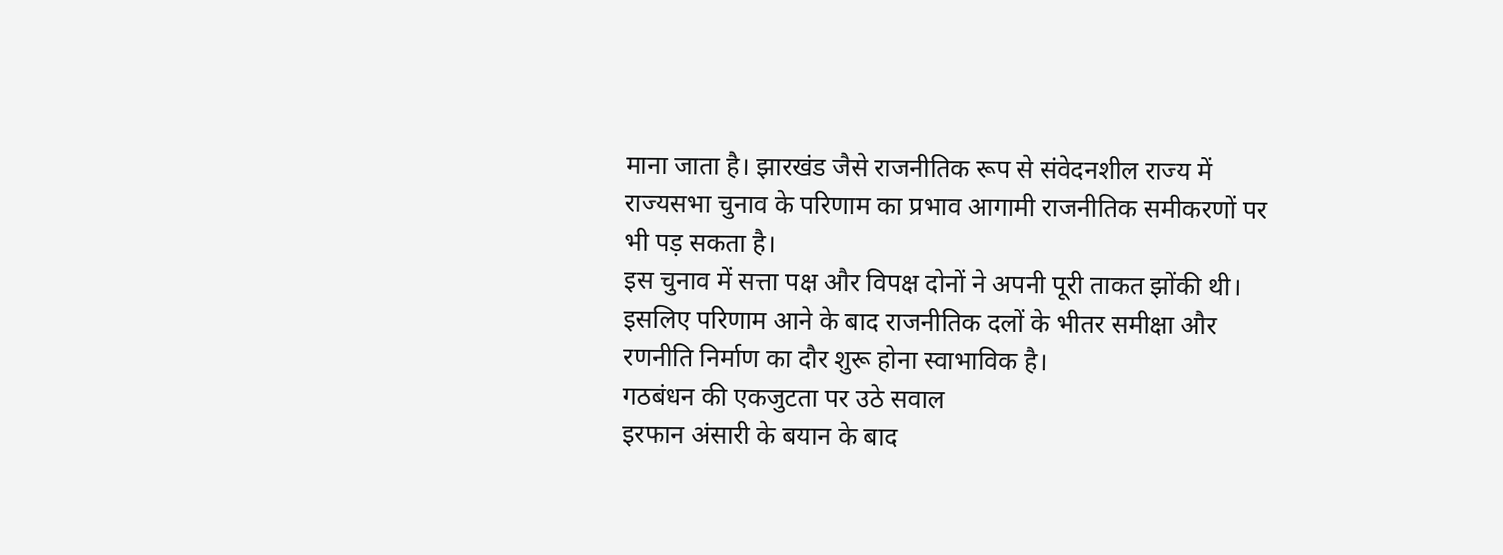माना जाता है। झारखंड जैसे राजनीतिक रूप से संवेदनशील राज्य में राज्यसभा चुनाव के परिणाम का प्रभाव आगामी राजनीतिक समीकरणों पर भी पड़ सकता है।
इस चुनाव में सत्ता पक्ष और विपक्ष दोनों ने अपनी पूरी ताकत झोंकी थी। इसलिए परिणाम आने के बाद राजनीतिक दलों के भीतर समीक्षा और रणनीति निर्माण का दौर शुरू होना स्वाभाविक है।
गठबंधन की एकजुटता पर उठे सवाल
इरफान अंसारी के बयान के बाद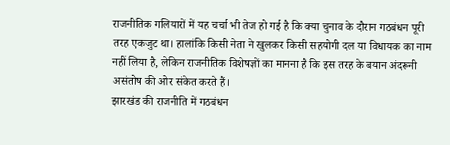राजनीतिक गलियारों में यह चर्चा भी तेज हो गई है कि क्या चुनाव के दौरान गठबंधन पूरी तरह एकजुट था। हालांकि किसी नेता ने खुलकर किसी सहयोगी दल या विधायक का नाम नहीं लिया है, लेकिन राजनीतिक विशेषज्ञों का मानना है कि इस तरह के बयान अंदरूनी असंतोष की ओर संकेत करते हैं।
झारखंड की राजनीति में गठबंधन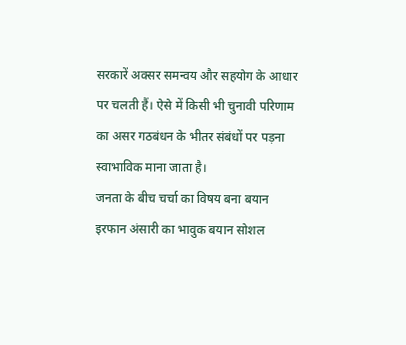सरकारें अक्सर समन्वय और सहयोग के आधार पर चलती हैं। ऐसे में किसी भी चुनावी परिणाम का असर गठबंधन के भीतर संबंधों पर पड़ना स्वाभाविक माना जाता है।
जनता के बीच चर्चा का विषय बना बयान
इरफान अंसारी का भावुक बयान सोशल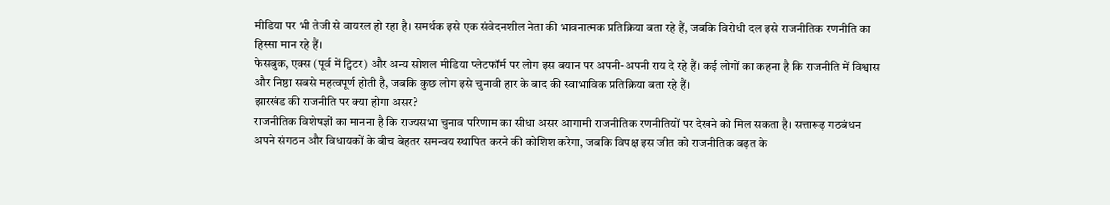मीडिया पर भी तेजी से वायरल हो रहा है। समर्थक इसे एक संवेदनशील नेता की भावनात्मक प्रतिक्रिया बता रहे हैं, जबकि विरोधी दल इसे राजनीतिक रणनीति का हिस्सा मान रहे हैं।
फेसबुक, एक्स (पूर्व में ट्विटर) और अन्य सोशल मीडिया प्लेटफॉर्म पर लोग इस बयान पर अपनी-अपनी राय दे रहे हैं। कई लोगों का कहना है कि राजनीति में विश्वास और निष्ठा सबसे महत्वपूर्ण होती है, जबकि कुछ लोग इसे चुनावी हार के बाद की स्वाभाविक प्रतिक्रिया बता रहे हैं।
झारखंड की राजनीति पर क्या होगा असर?
राजनीतिक विशेषज्ञों का मानना है कि राज्यसभा चुनाव परिणाम का सीधा असर आगामी राजनीतिक रणनीतियों पर देखने को मिल सकता है। सत्तारूढ़ गठबंधन अपने संगठन और विधायकों के बीच बेहतर समन्वय स्थापित करने की कोशिश करेगा, जबकि विपक्ष इस जीत को राजनीतिक बढ़त के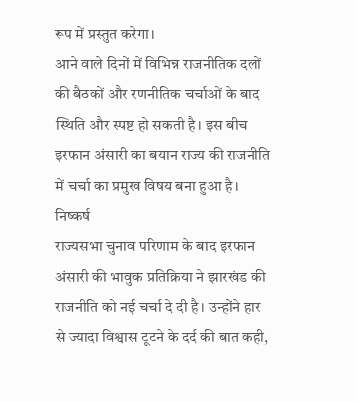रूप में प्रस्तुत करेगा।
आने वाले दिनों में विभिन्न राजनीतिक दलों की बैठकों और रणनीतिक चर्चाओं के बाद स्थिति और स्पष्ट हो सकती है। इस बीच इरफान अंसारी का बयान राज्य की राजनीति में चर्चा का प्रमुख विषय बना हुआ है।
निष्कर्ष
राज्यसभा चुनाव परिणाम के बाद इरफान अंसारी की भावुक प्रतिक्रिया ने झारखंड की राजनीति को नई चर्चा दे दी है। उन्होंने हार से ज्यादा विश्वास टूटने के दर्द की बात कही,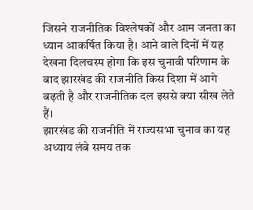जिसने राजनीतिक विश्लेषकों और आम जनता का ध्यान आकर्षित किया है। आने वाले दिनों में यह देखना दिलचस्प होगा कि इस चुनावी परिणाम के बाद झारखंड की राजनीति किस दिशा में आगे बढ़ती है और राजनीतिक दल इससे क्या सीख लेते हैं।
झारखंड की राजनीति में राज्यसभा चुनाव का यह अध्याय लंबे समय तक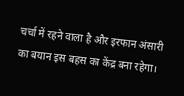चर्चा में रहने वाला है और इरफान अंसारी का बयान इस बहस का केंद्र बना रहेगा।